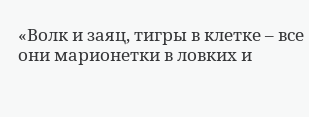«Волк и заяц, тигры в клетке – все они марионетки в ловких и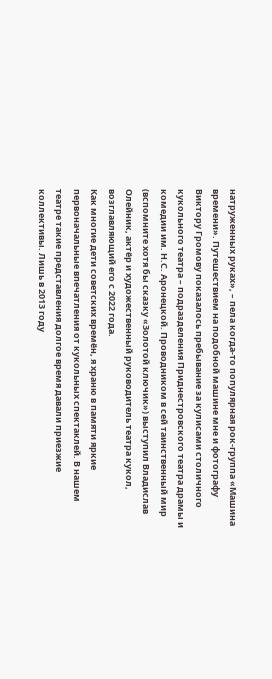натруженных руках», – пела когда-то популярная рок-группа «Машина времени». Путешествием на подобной машине мне и фотографу Виктору Громову показалось пребывание за кулисами столичного кукольного театра – подразделения Приднестровского театра драмы и комедии им. Н.С. Аронецкой. Проводником в сей таинственный мир (вспомните хотя бы сказку «Золотой ключик») выступил Владислав Олейник, актёр и художественный руководитель театра кукол, возглавляющий его с 2022 года.
Как многие дети советских времён, я храню в памяти яркие первоначальные впечатления от кукольных спектаклей. В нашем театре такие представления долгое время давали приезжие коллективы. Лишь в 2013 году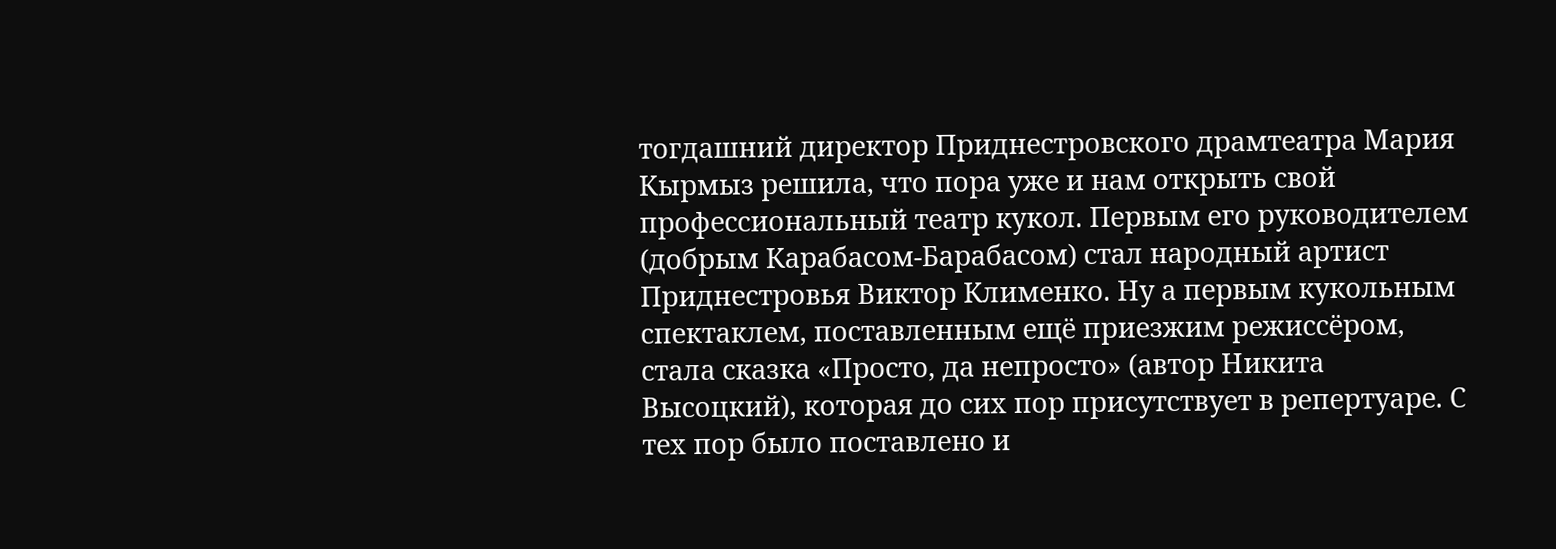тогдашний директор Приднестровского драмтеатра Мария Кырмыз решила, что пора уже и нам открыть свой профессиональный театр кукол. Первым его руководителем (добрым Карабасом-Барабасом) стал народный артист Приднестровья Виктор Клименко. Ну а первым кукольным спектаклем, поставленным ещё приезжим режиссёром, стала сказка «Просто, да непросто» (автор Никита Высоцкий), которая до сих пор присутствует в репертуаре. С тех пор было поставлено и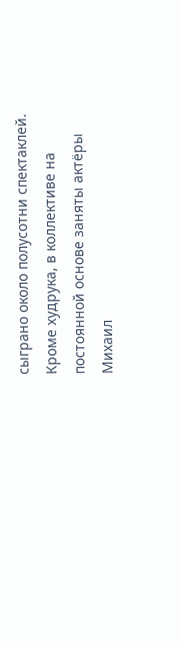сыграно около полусотни спектаклей. Кроме худрука, в коллективе на постоянной основе заняты актёры Михаил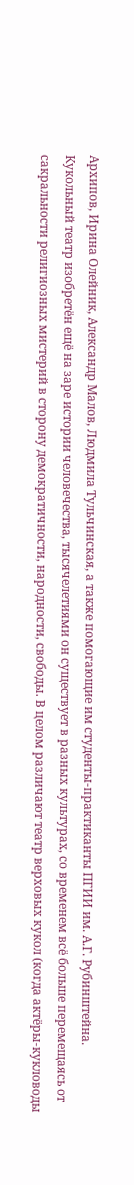Архипов, Ирина Олейник, Александр Малов, Людмила Тульчинская, а также помогающие им студенты-практиканты ПГИИ им. А.Г. Рубинштейна.
Кукольный театр изобретён ещё на заре истории человечества, тысячелетиями он существует в разных культурах, со временем всё больше перемещаясь от сакральности религиозных мистерий в сторону демократичности, народности, свободы. В целом различают театр верховых кукол (когда актёры-кукловоды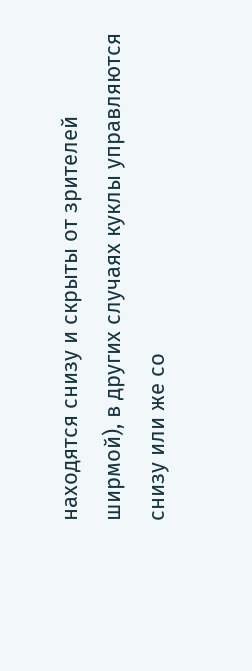находятся снизу и скрыты от зрителей ширмой), в других случаях куклы управляются снизу или же со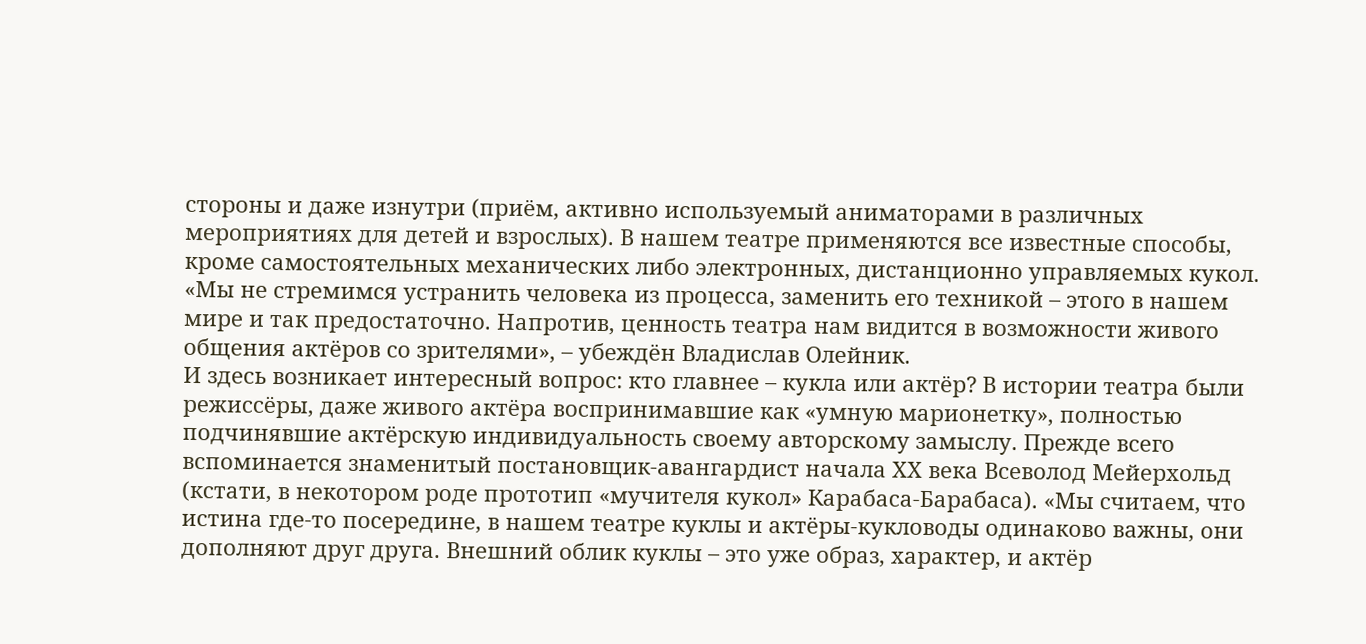стороны и даже изнутри (приём, активно используемый аниматорами в различных мероприятиях для детей и взрослых). В нашем театре применяются все известные способы, кроме самостоятельных механических либо электронных, дистанционно управляемых кукол. «Мы не стремимся устранить человека из процесса, заменить его техникой – этого в нашем мире и так предостаточно. Напротив, ценность театра нам видится в возможности живого общения актёров со зрителями», – убеждён Владислав Олейник.
И здесь возникает интересный вопрос: кто главнее – кукла или актёр? В истории театра были режиссёры, даже живого актёра воспринимавшие как «умную марионетку», полностью подчинявшие актёрскую индивидуальность своему авторскому замыслу. Прежде всего вспоминается знаменитый постановщик-авангардист начала XX века Всеволод Мейерхольд (кстати, в некотором роде прототип «мучителя кукол» Карабаса-Барабаса). «Мы считаем, что истина где-то посередине, в нашем театре куклы и актёры-кукловоды одинаково важны, они дополняют друг друга. Внешний облик куклы – это уже образ, характер, и актёр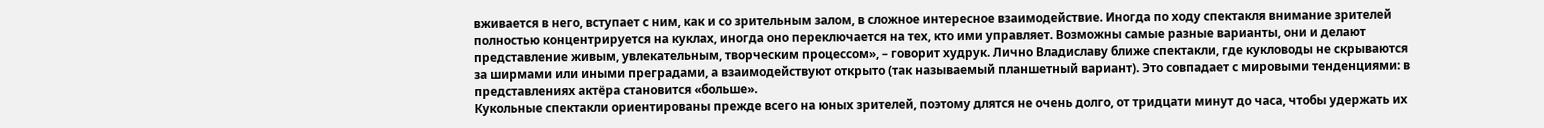вживается в него, вступает с ним, как и со зрительным залом, в сложное интересное взаимодействие. Иногда по ходу спектакля внимание зрителей полностью концентрируется на куклах, иногда оно переключается на тех, кто ими управляет. Возможны самые разные варианты, они и делают представление живым, увлекательным, творческим процессом», – говорит худрук. Лично Владиславу ближе спектакли, где кукловоды не скрываются за ширмами или иными преградами, а взаимодействуют открыто (так называемый планшетный вариант). Это совпадает с мировыми тенденциями: в представлениях актёра становится «больше».
Кукольные спектакли ориентированы прежде всего на юных зрителей, поэтому длятся не очень долго, от тридцати минут до часа, чтобы удержать их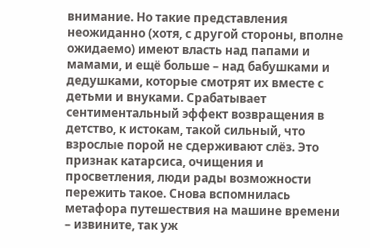внимание. Но такие представления неожиданно (хотя, с другой стороны, вполне ожидаемо) имеют власть над папами и мамами, и ещё больше – над бабушками и дедушками, которые смотрят их вместе с детьми и внуками. Срабатывает сентиментальный эффект возвращения в детство, к истокам, такой сильный, что взрослые порой не сдерживают слёз. Это признак катарсиса, очищения и просветления, люди рады возможности пережить такое. Снова вспомнилась метафора путешествия на машине времени – извините, так уж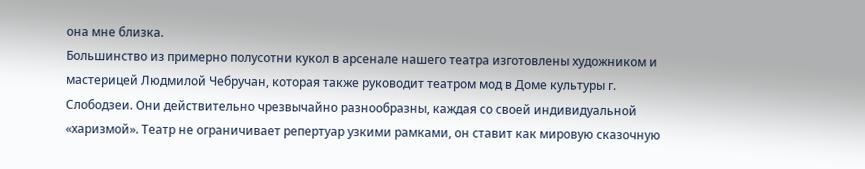она мне близка.
Большинство из примерно полусотни кукол в арсенале нашего театра изготовлены художником и мастерицей Людмилой Чебручан, которая также руководит театром мод в Доме культуры г. Слободзеи. Они действительно чрезвычайно разнообразны, каждая со своей индивидуальной «харизмой». Театр не ограничивает репертуар узкими рамками, он ставит как мировую сказочную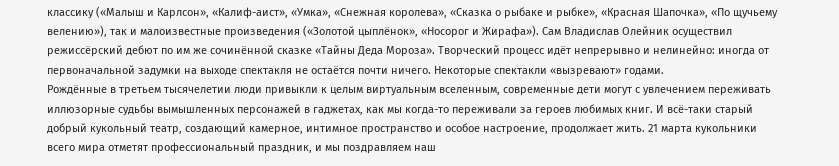классику («Малыш и Карлсон», «Калиф-аист», «Умка», «Снежная королева», «Сказка о рыбаке и рыбке», «Красная Шапочка», «По щучьему велению»), так и малоизвестные произведения («Золотой цыплёнок», «Носорог и Жирафа»). Сам Владислав Олейник осуществил режиссёрский дебют по им же сочинённой сказке «Тайны Деда Мороза». Творческий процесс идёт непрерывно и нелинейно: иногда от первоначальной задумки на выходе спектакля не остаётся почти ничего. Некоторые спектакли «вызревают» годами.
Рождённые в третьем тысячелетии люди привыкли к целым виртуальным вселенным, современные дети могут с увлечением переживать иллюзорные судьбы вымышленных персонажей в гаджетах, как мы когда-то переживали за героев любимых книг. И всё-таки старый добрый кукольный театр, создающий камерное, интимное пространство и особое настроение, продолжает жить. 21 марта кукольники всего мира отметят профессиональный праздник, и мы поздравляем наш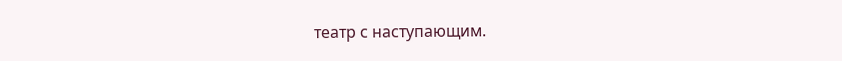театр с наступающим.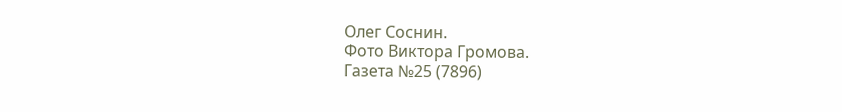Олег Соснин.
Фото Виктора Громова.
Газета №25 (7896)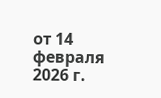от 14 февраля 2026 г.